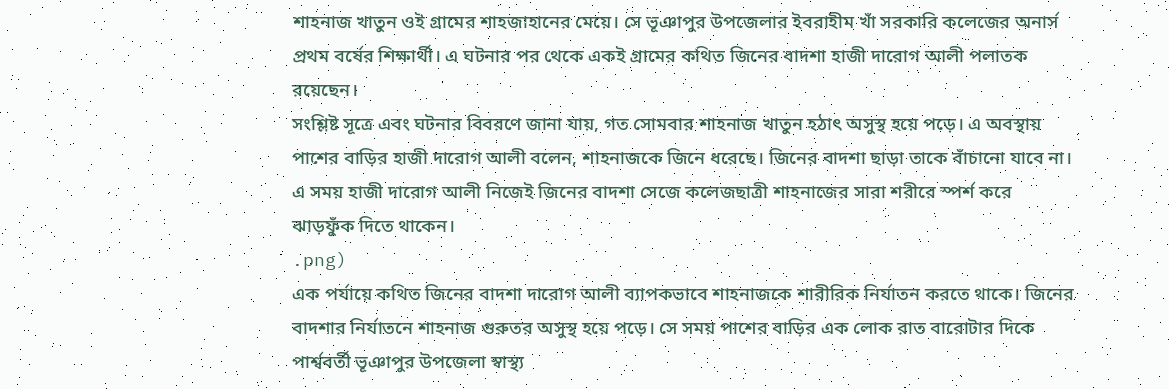শাহনাজ খাতুন ওই গ্রামের শাহজাহানের মেয়ে। সে ভূঞাপুর উপজেলার ইবরাহীম খাঁ সরকারি কলেজের অনার্স প্রথম বর্ষের শিক্ষার্থী। এ ঘটনার পর থেকে একই গ্রামের কথিত জিনের বাদশা হাজী দারোগ আলী পলাতক রয়েছেন।
সংশ্লিষ্ট সূত্রে এবং ঘটনার বিবরণে জানা যায়, গত সোমবার শাহনাজ খাতুন হঠাৎ অসুস্থ হয়ে পড়ে। এ অবস্থায় পাশের বাড়ির হাজী দারোগ আলী বলেন, শাহনাজকে জিনে ধরেছে। জিনের বাদশা ছাড়া তাকে বাঁচানো যাবে না। এ সময় হাজী দারোগ আলী নিজেই জিনের বাদশা সেজে কলেজছাত্রী শাহনাজের সারা শরীরে স্পর্শ করে ঝাড়ফুঁক দিতে থাকেন।
.png)
এক পর্যায়ে কথিত জিনের বাদশা দারোগ আলী ব্যাপকভাবে শাহনাজকে শারীরিক নির্যাতন করতে থাকে। জিনের বাদশার নির্যাতনে শাহনাজ গুরুতর অসুস্থ হয়ে পড়ে। সে সময় পাশের বাড়ির এক লোক রাত বারোটার দিকে পার্শ্ববর্তী ভূঞাপুর উপজেলা স্বাস্থ্য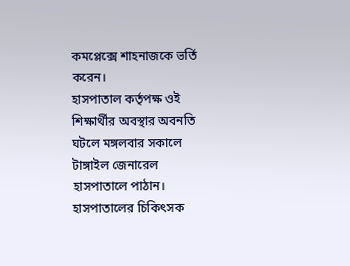কমপ্লেক্সে শাহনাজকে ভর্তি করেন।
হাসপাতাল কর্তৃপক্ষ ওই শিক্ষার্থীর অবস্থার অবনতি ঘটলে মঙ্গলবার সকালে টাঙ্গাইল জেনারেল হাসপাতালে পাঠান। হাসপাতালের চিকিৎসক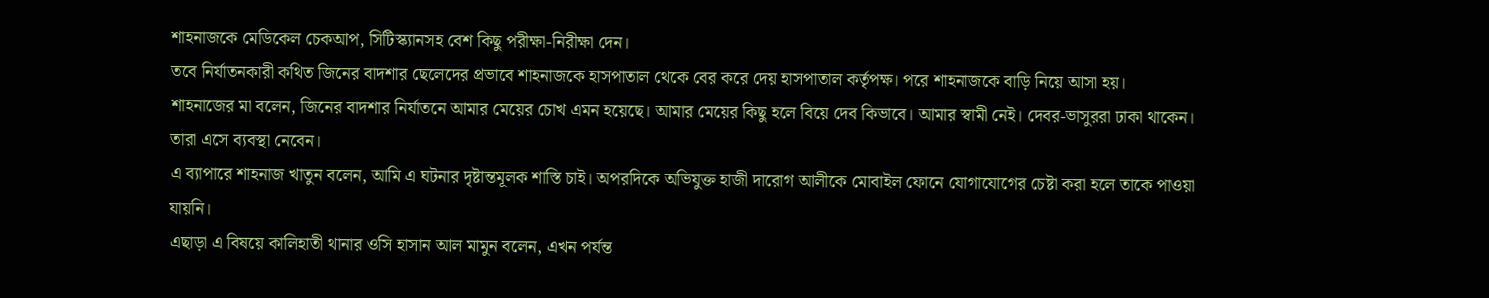শাহনাজকে মেডিকেল চেকআপ, সিটিস্ক্যানসহ বেশ কিছু পরীক্ষা-নিরীক্ষা দেন।
তবে নির্যাতনকারী কথিত জিনের বাদশার ছেলেদের প্রভাবে শাহনাজকে হাসপাতাল থেকে বের করে দেয় হাসপাতাল কর্তৃপক্ষ। পরে শাহনাজকে বাড়ি নিয়ে আসা হয়।
শাহনাজের মা বলেন, জিনের বাদশার নির্যাতনে আমার মেয়ের চোখ এমন হয়েছে। আমার মেয়ের কিছু হলে বিয়ে দেব কিভাবে। আমার স্বামী নেই। দেবর-ভাসুররা ঢাকা থাকেন। তারা এসে ব্যবস্থা নেবেন।
এ ব্যাপারে শাহনাজ খাতুন বলেন, আমি এ ঘটনার দৃষ্টান্তমূলক শাস্তি চাই। অপরদিকে অভিযুক্ত হাজী দারোগ আলীকে মোবাইল ফোনে যোগাযোগের চেষ্টা করা হলে তাকে পাওয়া যায়নি।
এছাড়া এ বিষয়ে কালিহাতী থানার ওসি হাসান আল মামুন বলেন, এখন পর্যন্ত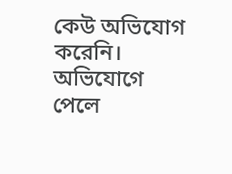কেউ অভিযোগ করেনি। অভিযোগে পেলে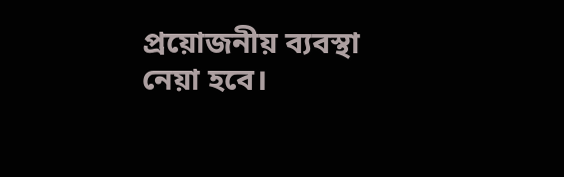প্রয়োজনীয় ব্যবস্থা নেয়া হবে।